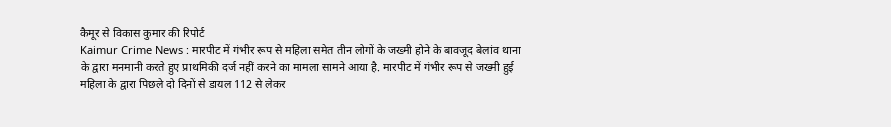कैमूर से विकास कुमार की रिपोर्ट
Kaimur Crime News : मारपीट में गंभीर रूप से महिला समेत तीन लोगों के जख्मी होने के बावजूद बेलांव थाना के द्वारा मनमानी करते हुए प्राथमिकी दर्ज नहीं करने का मामला सामने आया है. मारपीट में गंभीर रूप से जख्मी हुई महिला के द्वारा पिछले दो दिनों से डायल 112 से लेकर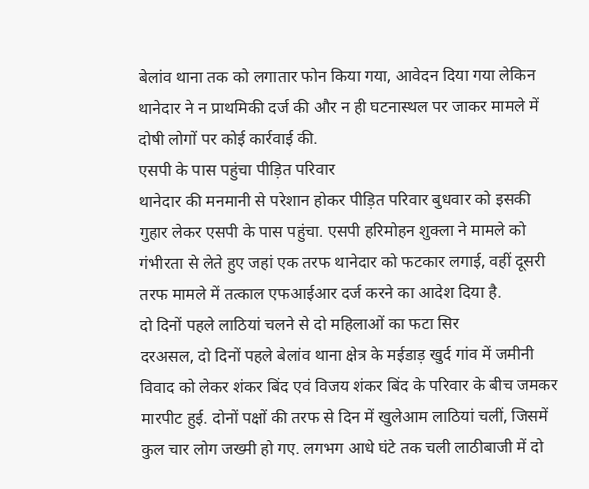बेलांव थाना तक को लगातार फोन किया गया, आवेदन दिया गया लेकिन थानेदार ने न प्राथमिकी दर्ज की और न ही घटनास्थल पर जाकर मामले में दोषी लोगों पर कोई कार्रवाई की.
एसपी के पास पहुंचा पीड़ित परिवार
थानेदार की मनमानी से परेशान होकर पीड़ित परिवार बुधवार को इसकी गुहार लेकर एसपी के पास पहुंचा. एसपी हरिमोहन शुक्ला ने मामले को गंभीरता से लेते हुए जहां एक तरफ थानेदार को फटकार लगाई, वहीं दूसरी तरफ मामले में तत्काल एफआईआर दर्ज करने का आदेश दिया है.
दो दिनों पहले लाठियां चलने से दो महिलाओं का फटा सिर
दरअसल, दो दिनों पहले बेलांव थाना क्षेत्र के मईडाड़ खुर्द गांव में जमीनी विवाद को लेकर शंकर बिंद एवं विजय शंकर बिंद के परिवार के बीच जमकर मारपीट हुई. दोनों पक्षों की तरफ से दिन में खुलेआम लाठियां चलीं, जिसमें कुल चार लोग जख्मी हो गए. लगभग आधे घंटे तक चली लाठीबाजी में दो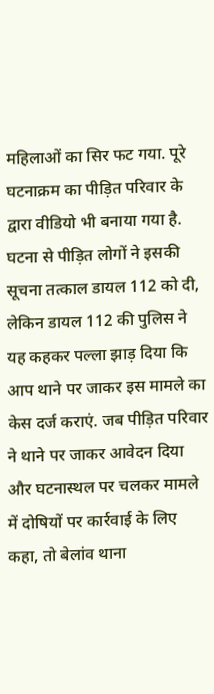महिलाओं का सिर फट गया. पूरे घटनाक्रम का पीड़ित परिवार के द्वारा वीडियो भी बनाया गया है.
घटना से पीड़ित लोगों ने इसकी सूचना तत्काल डायल 112 को दी, लेकिन डायल 112 की पुलिस ने यह कहकर पल्ला झाड़ दिया कि आप थाने पर जाकर इस मामले का केस दर्ज कराएं. जब पीड़ित परिवार ने थाने पर जाकर आवेदन दिया और घटनास्थल पर चलकर मामले में दोषियों पर कार्रवाई के लिए कहा, तो बेलांव थाना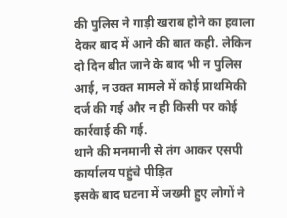की पुलिस ने गाड़ी खराब होने का हवाला देकर बाद में आने की बात कही. लेकिन दो दिन बीत जाने के बाद भी न पुलिस आई, न उक्त मामले में कोई प्राथमिकी दर्ज की गई और न ही किसी पर कोई कार्रवाई की गई.
थाने की मनमानी से तंग आकर एसपी कार्यालय पहुंचे पीड़ित
इसके बाद घटना में जख्मी हुए लोगों ने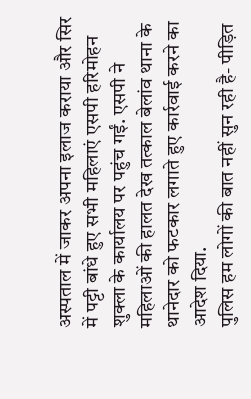अस्पताल में जाकर अपना इलाज कराया और सिर में पट्टी बांधे हुए सभी महिलाएं एसपी हरिमोहन शुक्ला के कार्यालय पर पहुंच गईं. एसपी ने महिलाओं की हालत देख तत्काल बेलांव थाना के थानेदार को फटकार लगाते हुए कार्रवाई करने का आदेश दिया.
पुलिस हम लोगों की बात नहीं सुन रही है- पीड़ित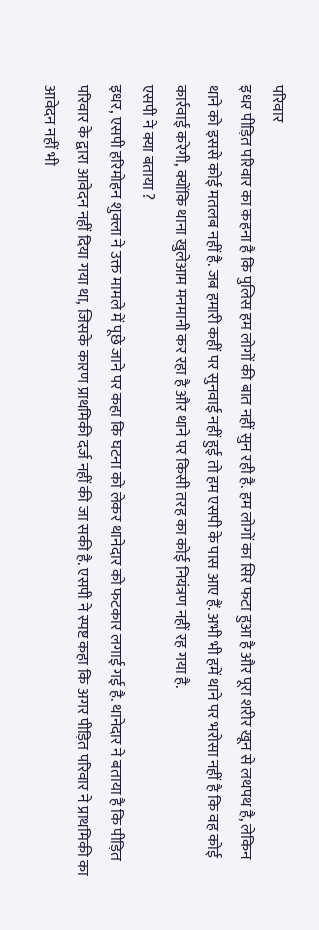परिवार
इधर पीड़ित परिवार का कहना है कि पुलिस हम लोगों की बात नहीं सुन रही है. हम लोगों का सिर फटा हुआ है और पूरा शरीर खून से लथपथ है, लेकिन थाने को इससे कोई मतलब नहीं है. जब हमारी कहीं पर सुनवाई नहीं हुई तो हम एसपी के पास आए हैं. अभी भी हमें थाने पर भरोसा नहीं है कि वह कोई कार्रवाई करेगी, क्योंकि थाना खुलेआम मनमानी कर रहा है और थाने पर किसी तरह का कोई नियंत्रण नहीं रह गया है.
एसपी ने क्या बताया ?
इधर, एसपी हरिमोहन शुक्ला ने उक्त मामले में पूछे जाने पर कहा कि घटना को लेकर थानेदार को फटकार लगाई गई है. थानेदार ने बताया है कि पीड़ित परिवार के द्वारा आवेदन नहीं दिया गया था, जिसके कारण प्राथमिकी दर्ज नहीं की जा सकी है. एसपी ने स्पष्ट कहा कि अगर पीड़ित परिवार ने प्राथमिकी का आवेदन नहीं भी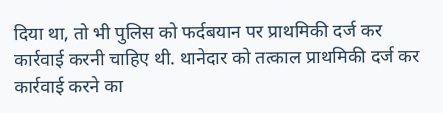दिया था, तो भी पुलिस को फर्दबयान पर प्राथमिकी दर्ज कर कार्रवाई करनी चाहिए थी. थानेदार को तत्काल प्राथमिकी दर्ज कर कार्रवाई करने का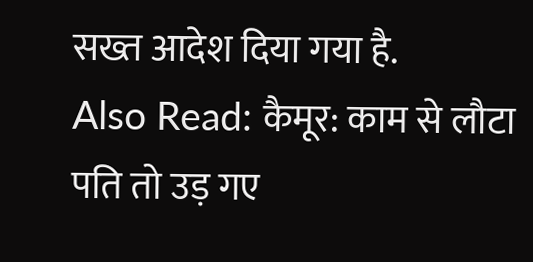सख्त आदेश दिया गया है.
Also Read: कैमूर: काम से लौटा पति तो उड़ गए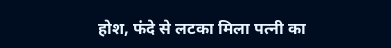होश, फंदे से लटका मिला पत्नी का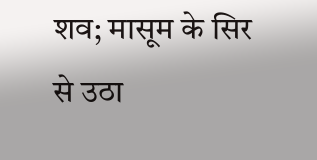शव; मासूम के सिर से उठा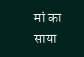मां का साया